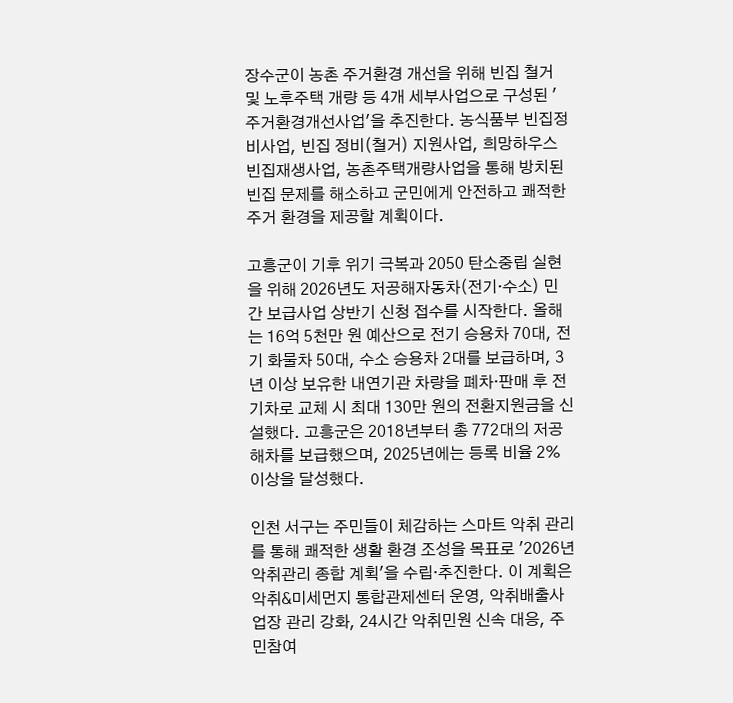장수군이 농촌 주거환경 개선을 위해 빈집 철거 및 노후주택 개량 등 4개 세부사업으로 구성된 '주거환경개선사업'을 추진한다. 농식품부 빈집정비사업, 빈집 정비(철거) 지원사업, 희망하우스 빈집재생사업, 농촌주택개량사업을 통해 방치된 빈집 문제를 해소하고 군민에게 안전하고 쾌적한 주거 환경을 제공할 계획이다.

고흥군이 기후 위기 극복과 2050 탄소중립 실현을 위해 2026년도 저공해자동차(전기·수소) 민간 보급사업 상반기 신청 접수를 시작한다. 올해는 16억 5천만 원 예산으로 전기 승용차 70대, 전기 화물차 50대, 수소 승용차 2대를 보급하며, 3년 이상 보유한 내연기관 차량을 폐차·판매 후 전기차로 교체 시 최대 130만 원의 전환지원금을 신설했다. 고흥군은 2018년부터 총 772대의 저공해차를 보급했으며, 2025년에는 등록 비율 2% 이상을 달성했다.

인천 서구는 주민들이 체감하는 스마트 악취 관리를 통해 쾌적한 생활 환경 조성을 목표로 '2026년 악취관리 종합 계획'을 수립·추진한다. 이 계획은 악취&미세먼지 통합관제센터 운영, 악취배출사업장 관리 강화, 24시간 악취민원 신속 대응, 주민참여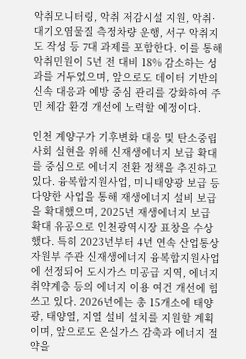악취모니터링, 악취 저감시설 지원, 악취·대기오염물질 측정차량 운행, 서구 악취지도 작성 등 7대 과제를 포함한다. 이를 통해 악취민원이 5년 전 대비 18% 감소하는 성과를 거두었으며, 앞으로도 데이터 기반의 신속 대응과 예방 중심 관리를 강화하여 주민 체감 환경 개선에 노력할 예정이다.

인천 계양구가 기후변화 대응 및 탄소중립 사회 실현을 위해 신재생에너지 보급 확대를 중심으로 에너지 전환 정책을 추진하고 있다. 융복합지원사업, 미니태양광 보급 등 다양한 사업을 통해 재생에너지 설비 보급을 확대했으며, 2025년 재생에너지 보급 확대 유공으로 인천광역시장 표창을 수상했다. 특히 2023년부터 4년 연속 산업통상자원부 주관 신재생에너지 융복합지원사업에 선정되어 도시가스 미공급 지역, 에너지 취약계층 등의 에너지 이용 여건 개선에 힘쓰고 있다. 2026년에는 총 15개소에 태양광, 태양열, 지열 설비 설치를 지원할 계획이며, 앞으로도 온실가스 감축과 에너지 절약을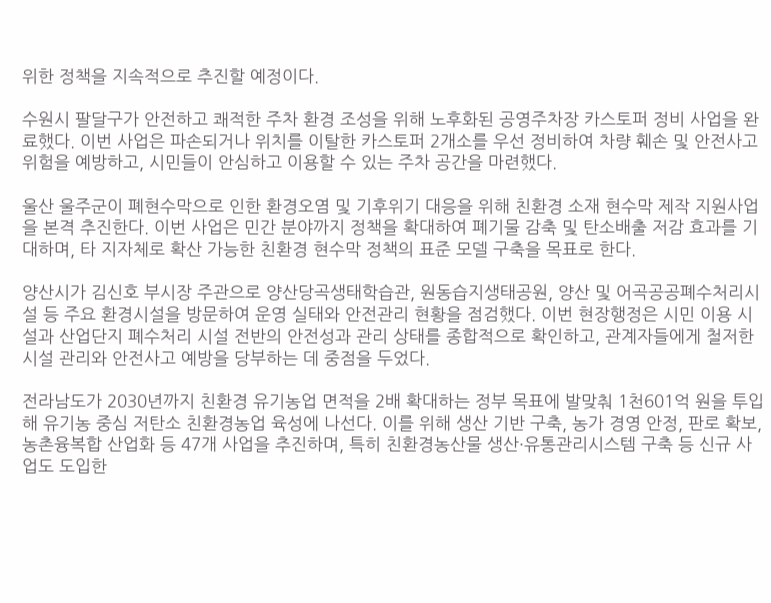위한 정책을 지속적으로 추진할 예정이다.

수원시 팔달구가 안전하고 쾌적한 주차 환경 조성을 위해 노후화된 공영주차장 카스토퍼 정비 사업을 완료했다. 이번 사업은 파손되거나 위치를 이탈한 카스토퍼 2개소를 우선 정비하여 차량 훼손 및 안전사고 위험을 예방하고, 시민들이 안심하고 이용할 수 있는 주차 공간을 마련했다.

울산 울주군이 폐현수막으로 인한 환경오염 및 기후위기 대응을 위해 친환경 소재 현수막 제작 지원사업을 본격 추진한다. 이번 사업은 민간 분야까지 정책을 확대하여 폐기물 감축 및 탄소배출 저감 효과를 기대하며, 타 지자체로 확산 가능한 친환경 현수막 정책의 표준 모델 구축을 목표로 한다.

양산시가 김신호 부시장 주관으로 양산당곡생태학습관, 원동습지생태공원, 양산 및 어곡공공폐수처리시설 등 주요 환경시설을 방문하여 운영 실태와 안전관리 현황을 점검했다. 이번 현장행정은 시민 이용 시설과 산업단지 폐수처리 시설 전반의 안전성과 관리 상태를 종합적으로 확인하고, 관계자들에게 철저한 시설 관리와 안전사고 예방을 당부하는 데 중점을 두었다.

전라남도가 2030년까지 친환경 유기농업 면적을 2배 확대하는 정부 목표에 발맞춰 1천601억 원을 투입해 유기농 중심 저탄소 친환경농업 육성에 나선다. 이를 위해 생산 기반 구축, 농가 경영 안정, 판로 확보, 농촌융복합 산업화 등 47개 사업을 추진하며, 특히 친환경농산물 생산·유통관리시스템 구축 등 신규 사업도 도입한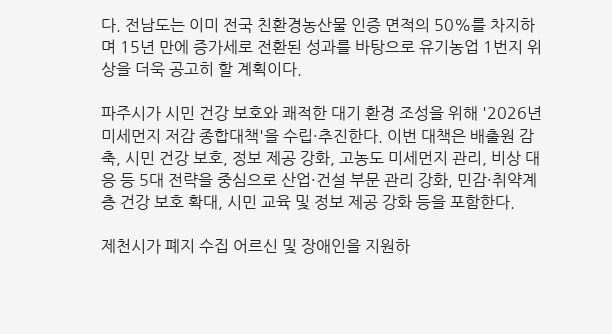다. 전남도는 이미 전국 친환경농산물 인증 면적의 50%를 차지하며 15년 만에 증가세로 전환된 성과를 바탕으로 유기농업 1번지 위상을 더욱 공고히 할 계획이다.

파주시가 시민 건강 보호와 쾌적한 대기 환경 조성을 위해 '2026년 미세먼지 저감 종합대책'을 수립·추진한다. 이번 대책은 배출원 감축, 시민 건강 보호, 정보 제공 강화, 고농도 미세먼지 관리, 비상 대응 등 5대 전략을 중심으로 산업·건설 부문 관리 강화, 민감·취약계층 건강 보호 확대, 시민 교육 및 정보 제공 강화 등을 포함한다.

제천시가 폐지 수집 어르신 및 장애인을 지원하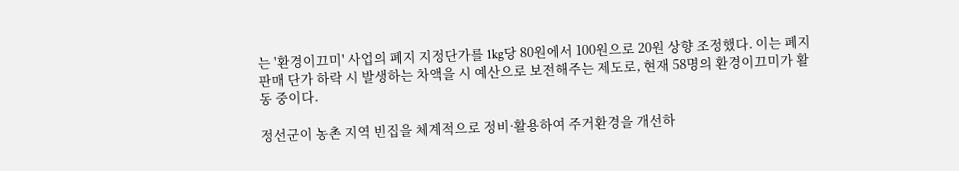는 '환경이끄미' 사업의 폐지 지정단가를 1kg당 80원에서 100원으로 20원 상향 조정했다. 이는 폐지 판매 단가 하락 시 발생하는 차액을 시 예산으로 보전해주는 제도로, 현재 58명의 환경이끄미가 활동 중이다.

정선군이 농촌 지역 빈집을 체계적으로 정비·활용하여 주거환경을 개선하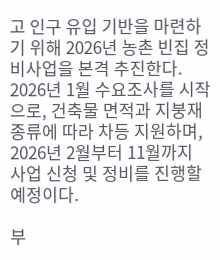고 인구 유입 기반을 마련하기 위해 2026년 농촌 빈집 정비사업을 본격 추진한다. 2026년 1월 수요조사를 시작으로, 건축물 면적과 지붕재 종류에 따라 차등 지원하며, 2026년 2월부터 11월까지 사업 신청 및 정비를 진행할 예정이다.

부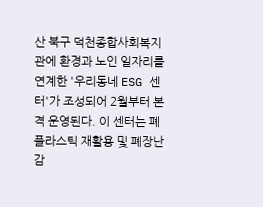산 북구 덕천종합사회복지관에 환경과 노인 일자리를 연계한 '우리동네 ESG 센터'가 조성되어 2월부터 본격 운영된다. 이 센터는 폐플라스틱 재활용 및 폐장난감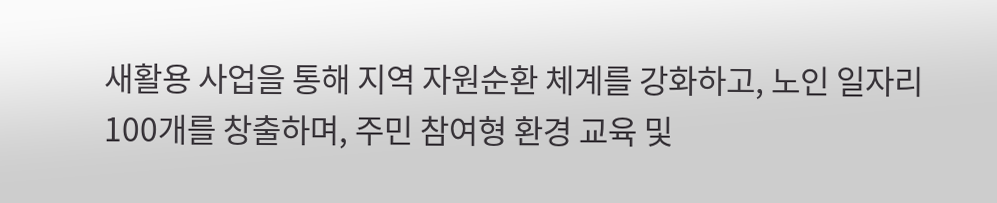새활용 사업을 통해 지역 자원순환 체계를 강화하고, 노인 일자리 100개를 창출하며, 주민 참여형 환경 교육 및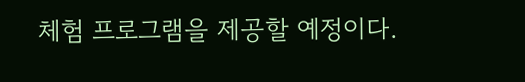체험 프로그램을 제공할 예정이다.